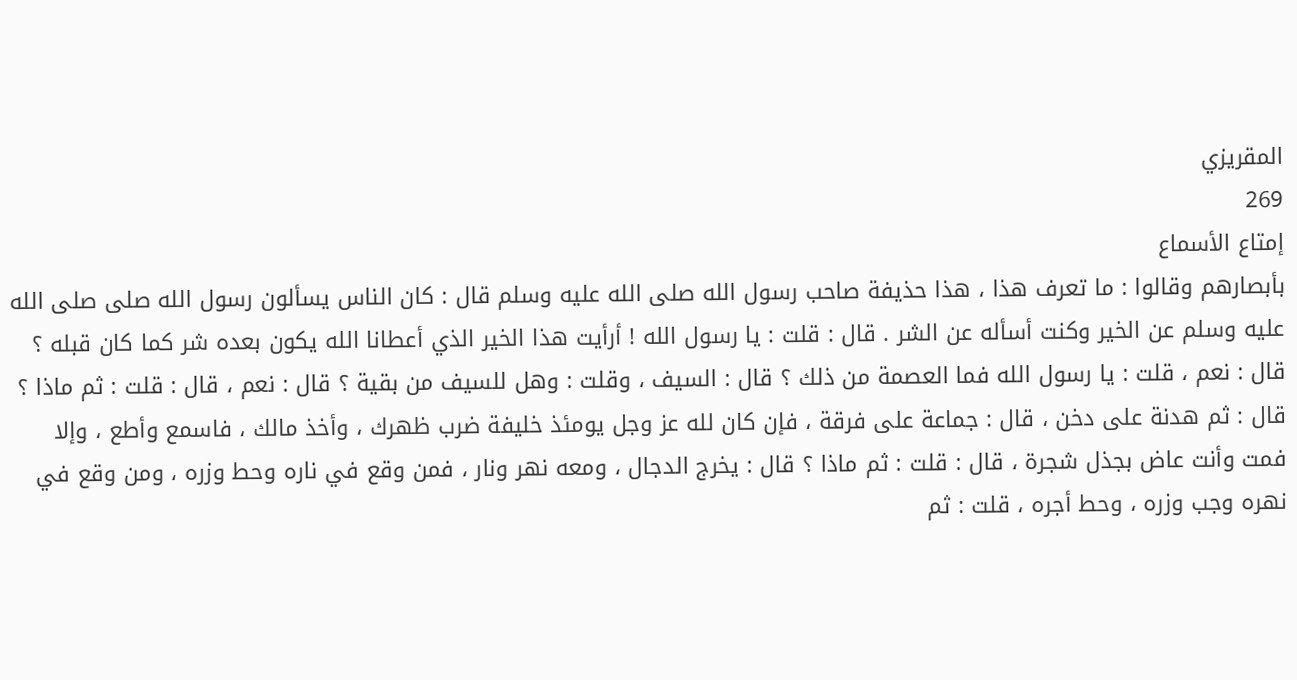المقريزي
269
إمتاع الأسماع
بأبصارهم وقالوا : ما تعرف هذا ، هذا حذيفة صاحب رسول الله صلى الله عليه وسلم قال : كان الناس يسألون رسول الله صلى صلى الله عليه وسلم عن الخير وكنت أسأله عن الشر . قال : قلت : يا رسول الله ! أرأيت هذا الخير الذي أعطانا الله يكون بعده شر كما كان قبله ؟ قال : نعم ، قلت : يا رسول الله فما العصمة من ذلك ؟ قال : السيف ، وقلت : وهل للسيف من بقية ؟ قال : نعم ، قال : قلت : ثم ماذا ؟ قال : ثم هدنة على دخن ، قال : جماعة على فرقة ، فإن كان لله عز وجل يومئذ خليفة ضرب ظهرك ، وأخذ مالك ، فاسمع وأطع ، وإلا فمت وأنت عاض بجذل شجرة ، قال : قلت : ثم ماذا ؟ قال : يخرج الدجال ، ومعه نهر ونار ، فمن وقع في ناره وحط وزره ، ومن وقع في نهره وجب وزره ، وحط أجره ، قلت : ثم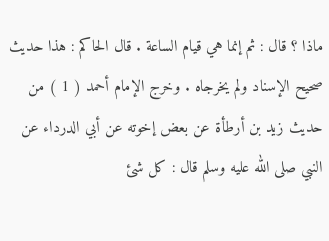ماذا ؟ قال : ثم إنما هي قيام الساعة . قال الحاكم : هذا حديث صحيح الإسناد ولم يخرجاه . وخرج الإمام أحمد ( 1 ) من حديث زيد بن أرطأة عن بعض إخوته عن أبي الدرداء عن النبي صلى الله عليه وسلم قال : كل شئ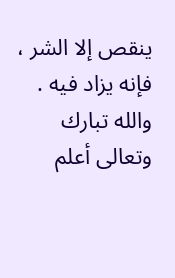ينقص إلا الشر ، فإنه يزاد فيه . والله تبارك وتعالى أعلم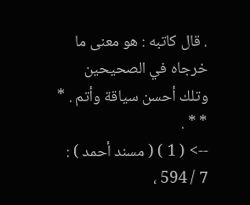. قال كاتبه : هو معنى ما خرجاه في الصحيحين وتلك أحسن سياقة وأتم . * * * .
--> ( 1 ) ( مسند أحمد ) : 7 / 594 ،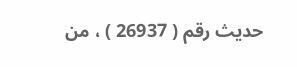حديث رقم ( 26937 ) ، من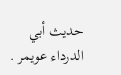حديث أبي الدرداء عويمر .